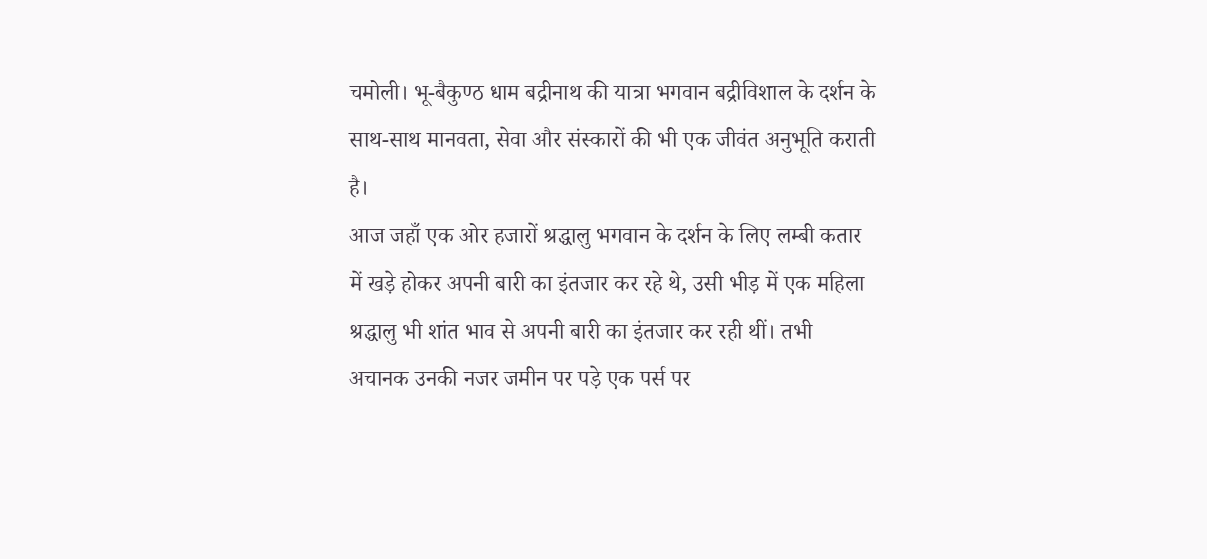चमोली। भू-बैकुण्ठ धाम बद्रीनाथ की यात्रा भगवान बद्रीविशाल के दर्शन के साथ-साथ मानवता, सेवा और संस्कारों की भी एक जीवंत अनुभूति कराती है।
आज जहाँ एक ओर हजारों श्रद्धालु भगवान के दर्शन के लिए लम्बी कतार में खड़े होकर अपनी बारी का इंतजार कर रहे थे, उसी भीड़ में एक महिला श्रद्धालु भी शांत भाव से अपनी बारी का इंतजार कर रही थीं। तभी अचानक उनकी नजर जमीन पर पड़े एक पर्स पर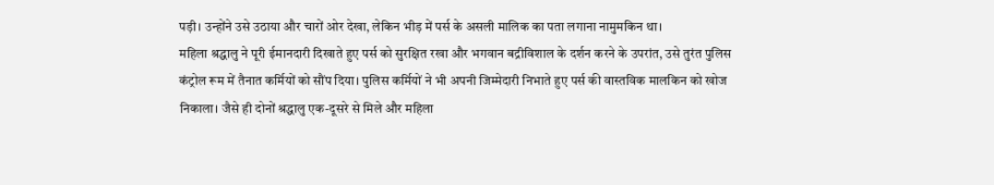पड़ी। उन्होंने उसे उठाया और चारों ओर देखा, लेकिन भीड़ में पर्स के असली मालिक का पता लगाना नामुमकिन था।
महिला श्रद्धालु ने पूरी ईमानदारी दिखाते हुए पर्स को सुरक्षित रखा और भगवान बद्रीविशाल के दर्शन करने के उपरांत, उसे तुरंत पुलिस कंट्रोल रूम में तैनात कर्मियों को सौंप दिया। पुलिस कर्मियों ने भी अपनी जिम्मेदारी निभाते हुए पर्स की वास्तविक मालकिन को खोज निकाला। जैसे ही दोनों श्रद्धालु एक-दूसरे से मिले और महिला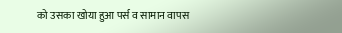को उसका खोया हुआ पर्स व सामान वापस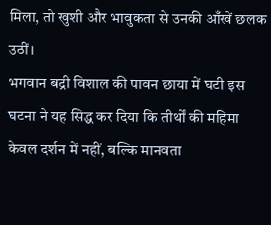मिला, तो खुशी और भावुकता से उनकी आँखें छलक उठीं।
भगवान बद्री विशाल की पावन छाया में घटी इस घटना ने यह सिद्ध कर दिया कि तीर्थों की महिमा केवल दर्शन में नहीं, बल्कि मानवता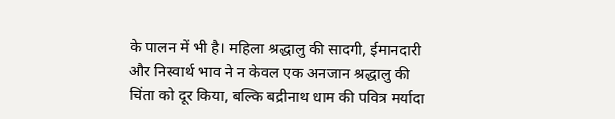के पालन में भी है। महिला श्रद्धालु की सादगी, ईमानदारी और निस्वार्थ भाव ने न केवल एक अनजान श्रद्धालु की चिंता को दूर किया, बल्कि बद्रीनाथ धाम की पवित्र मर्यादा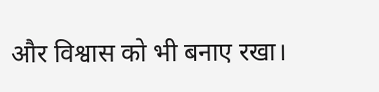और विश्वास को भी बनाए रखा।